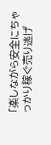「楽しながら安全にちゃっかり稼ぐ売り逃げ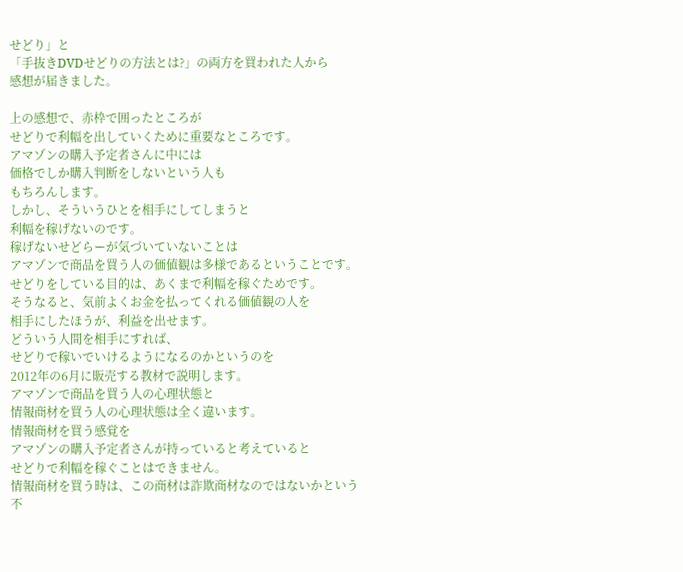せどり」と
「手抜きDVDせどりの方法とは?」の両方を買われた人から
感想が届きました。

上の感想で、赤枠で囲ったところが
せどりで利幅を出していくために重要なところです。
アマゾンの購入予定者さんに中には
価格でしか購入判断をしないという人も
もちろんします。
しかし、そういうひとを相手にしてしまうと
利幅を稼げないのです。
稼げないせどらーが気づいていないことは
アマゾンで商品を買う人の価値観は多様であるということです。
せどりをしている目的は、あくまで利幅を稼ぐためです。
そうなると、気前よくお金を払ってくれる価値観の人を
相手にしたほうが、利益を出せます。
どういう人間を相手にすれば、
せどりで稼いでいけるようになるのかというのを
2012年の6月に販売する教材で説明します。
アマゾンで商品を買う人の心理状態と
情報商材を買う人の心理状態は全く違います。
情報商材を買う感覚を
アマゾンの購入予定者さんが持っていると考えていると
せどりで利幅を稼ぐことはできません。
情報商材を買う時は、この商材は詐欺商材なのではないかという
不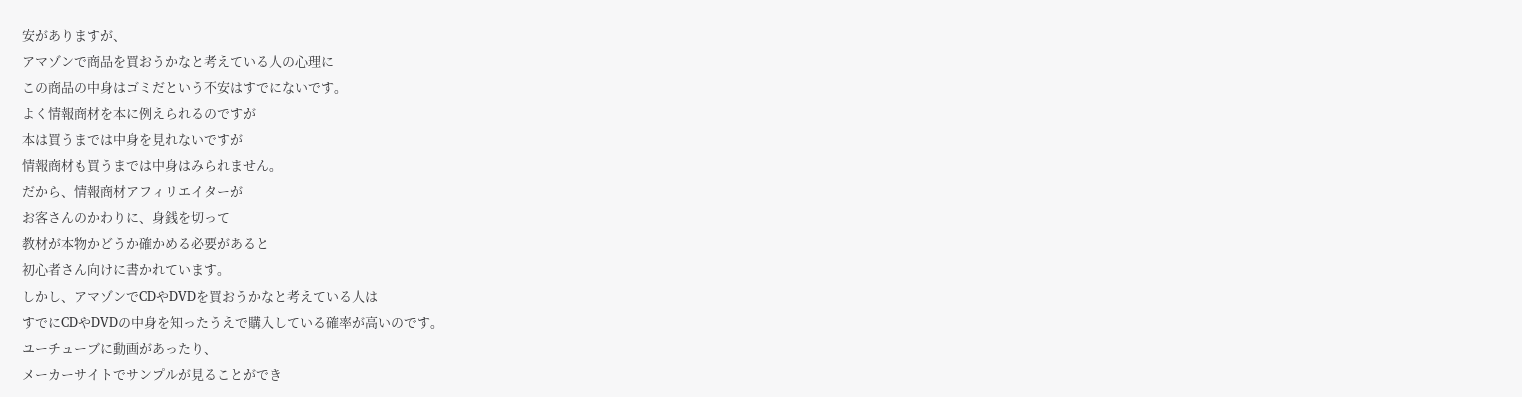安がありますが、
アマゾンで商品を買おうかなと考えている人の心理に
この商品の中身はゴミだという不安はすでにないです。
よく情報商材を本に例えられるのですが
本は買うまでは中身を見れないですが
情報商材も買うまでは中身はみられません。
だから、情報商材アフィリエイターが
お客さんのかわりに、身銭を切って
教材が本物かどうか確かめる必要があると
初心者さん向けに書かれています。
しかし、アマゾンでCDやDVDを買おうかなと考えている人は
すでにCDやDVDの中身を知ったうえで購入している確率が高いのです。
ユーチューブに動画があったり、
メーカーサイトでサンプルが見ることができ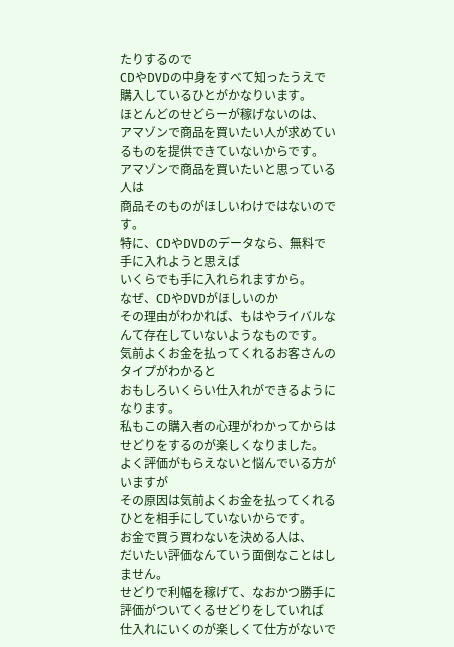たりするので
CDやDVDの中身をすべて知ったうえで購入しているひとがかなりいます。
ほとんどのせどらーが稼げないのは、
アマゾンで商品を買いたい人が求めているものを提供できていないからです。
アマゾンで商品を買いたいと思っている人は
商品そのものがほしいわけではないのです。
特に、CDやDVDのデータなら、無料で手に入れようと思えば
いくらでも手に入れられますから。
なぜ、CDやDVDがほしいのか
その理由がわかれば、もはやライバルなんて存在していないようなものです。
気前よくお金を払ってくれるお客さんのタイプがわかると
おもしろいくらい仕入れができるようになります。
私もこの購入者の心理がわかってからは
せどりをするのが楽しくなりました。
よく評価がもらえないと悩んでいる方がいますが
その原因は気前よくお金を払ってくれるひとを相手にしていないからです。
お金で買う買わないを決める人は、
だいたい評価なんていう面倒なことはしません。
せどりで利幅を稼げて、なおかつ勝手に評価がついてくるせどりをしていれば
仕入れにいくのが楽しくて仕方がないで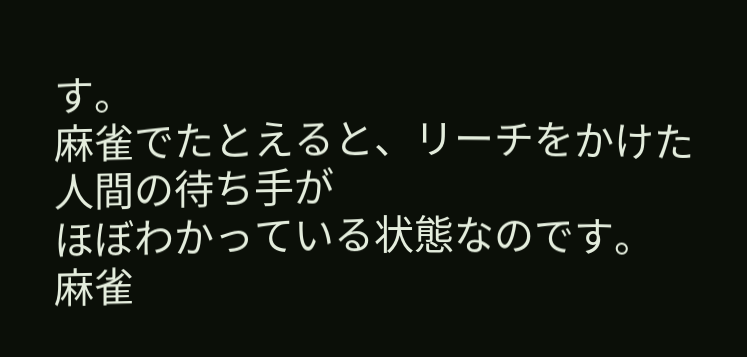す。
麻雀でたとえると、リーチをかけた人間の待ち手が
ほぼわかっている状態なのです。
麻雀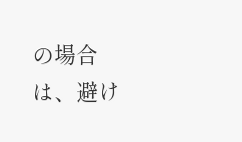の場合は、避け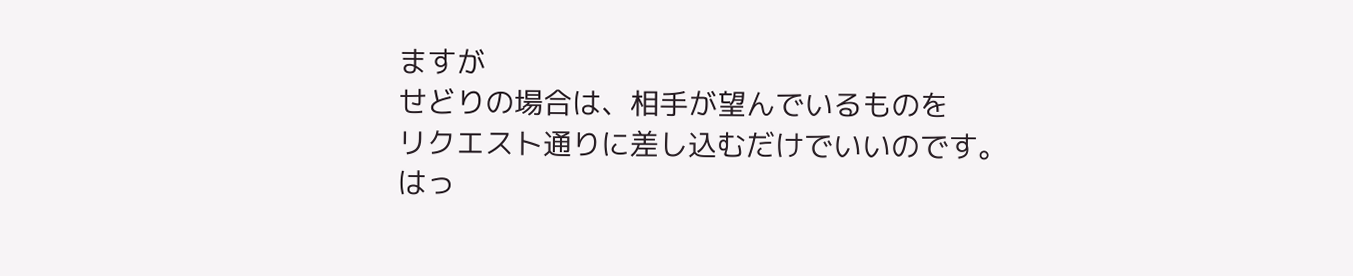ますが
せどりの場合は、相手が望んでいるものを
リクエスト通りに差し込むだけでいいのです。
はっ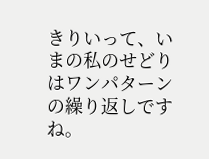きりいって、いまの私のせどりはワンパターンの繰り返しですね。